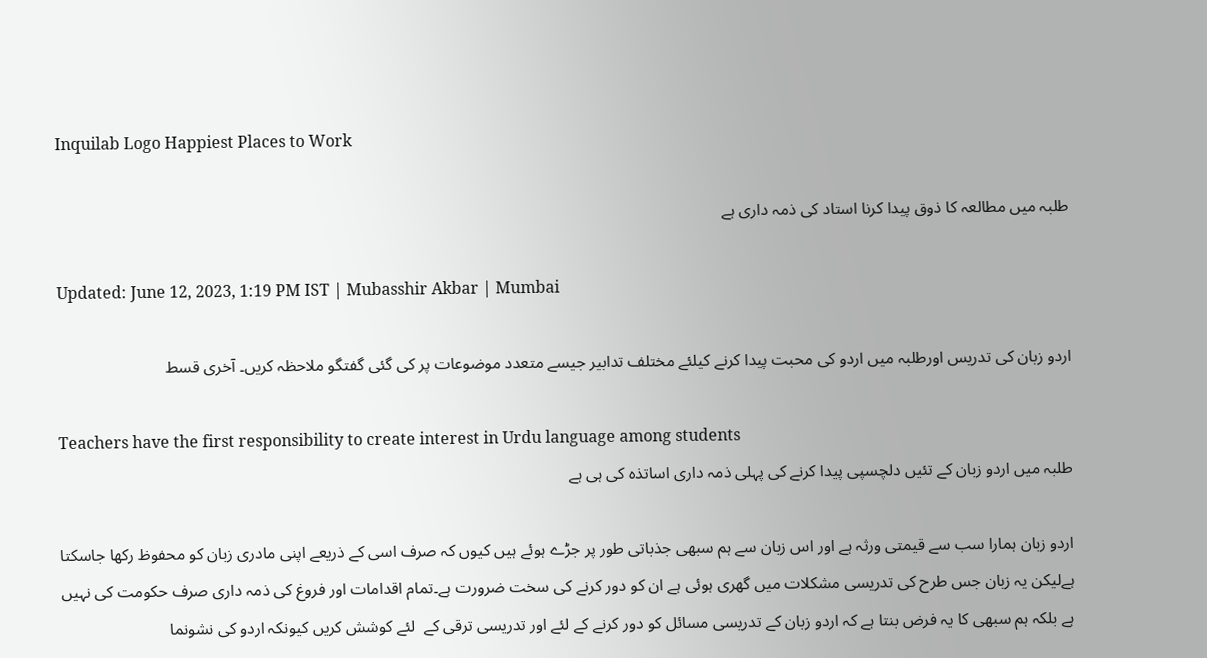Inquilab Logo Happiest Places to Work

طلبہ میں مطالعہ کا ذوق پیدا کرنا استاد کی ذمہ داری ہے

Updated: June 12, 2023, 1:19 PM IST | Mubasshir Akbar | Mumbai

اردو زبان کی تدریس اورطلبہ میں اردو کی محبت پیدا کرنے کیلئے مختلف تدابیر جیسے متعدد موضوعات پر کی گئی گفتگو ملاحظہ کریں۔ آخری قسط

Teachers have the first responsibility to create interest in Urdu language among students
طلبہ میں اردو زبان کے تئیں دلچسپی پیدا کرنے کی پہلی ذمہ داری اساتذہ کی ہی ہے

اردو زبان ہمارا سب سے قیمتی ورثہ ہے اور اس زبان سے ہم سبھی جذباتی طور پر جڑے ہوئے ہیں کیوں کہ صرف اسی کے ذریعے اپنی مادری زبان کو محفوظ رکھا جاسکتا ہےلیکن یہ زبان جس طرح کی تدریسی مشکلات میں گھری ہوئی ہے ان کو دور کرنے کی سخت ضرورت ہے۔تمام اقدامات اور فروغ کی ذمہ داری صرف حکومت کی نہیں ہے بلکہ ہم سبھی کا یہ فرض بنتا ہے کہ اردو زبان کے تدریسی مسائل کو دور کرنے کے لئے اور تدریسی ترقی کے  لئے کوشش کریں کیونکہ اردو کی نشونما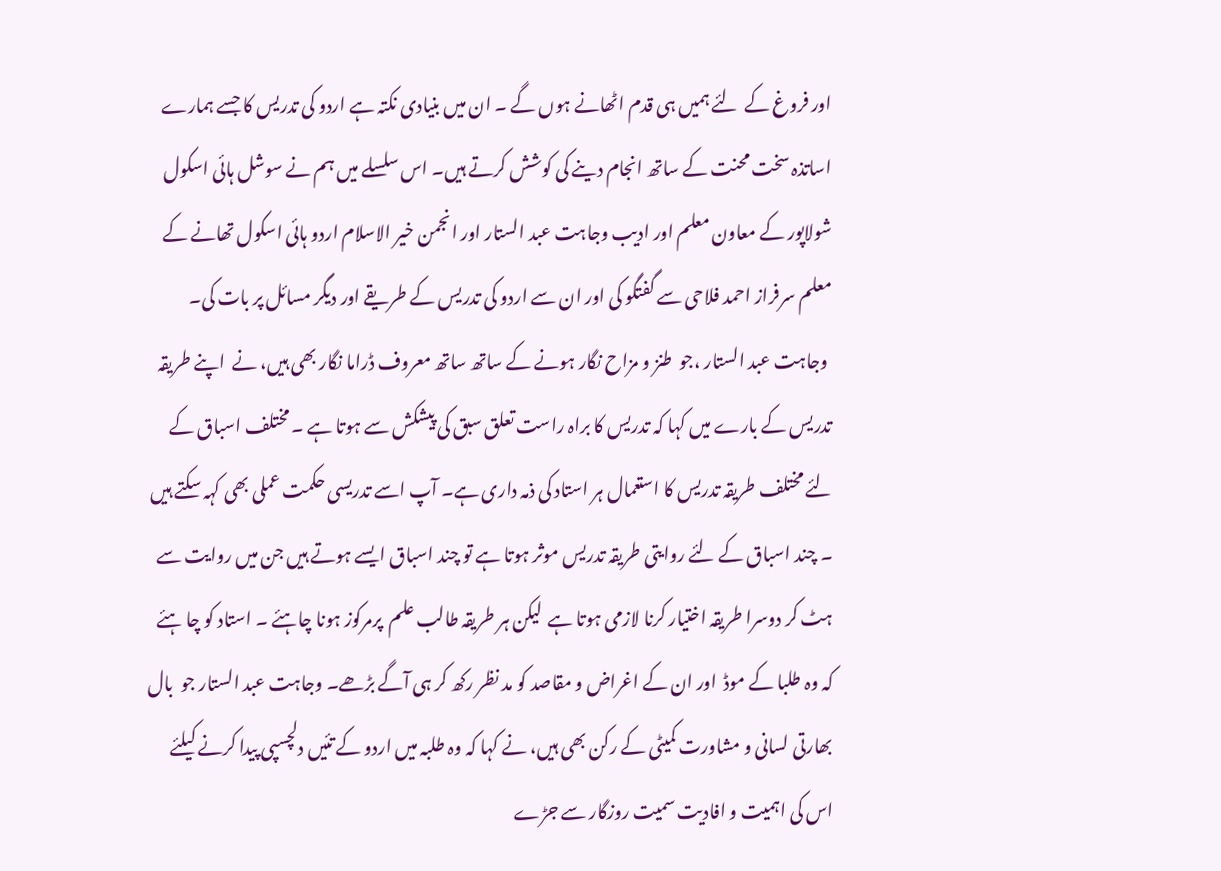اور فروغ کے  لئے ہمیں ہی قدم اٹھانے ہوں گے ۔ ان میں بنیادی نکتہ ہے اردو کی تدریس کا جسے ہمارے اساتذہ سخت محنت کے ساتھ انجام دینے کی کوشش کرتے ہیں۔ اس سلسلے میں ہم نے سوشل ہائی اسکول شولاپور کے معاون معلم اور ادیب وجاہت عبد الستار اور انجمن خیر الاسلام اردو ہائی اسکول تھانے کے معلم سرفراز احمد فلاحی سے گفتگو کی اور ان سے اردو کی تدریس کے طریقے اور دیگر مسائل پر بات کی۔
 وجاہت عبد الستار ،جو  طنز و مزاح نگار ہونے کے ساتھ ساتھ معروف ڈراما نگار بھی ہیں، نے  اپنے طریقہ تدریس کے بارے میں کہا کہ تدریس کا براہ راست تعلق سبق کی پیشکش سے ہوتا ہے ۔ مختلف اسباق کے لئے مختلف طریقہ تدریس کا استعمال ہر استاد کی ذمہ داری ہے۔ آپ اسے تدریسی حکمت عملی بھی کہہ سکتے ہیں ۔ چند اسباق کے لئے روایتی طریقہ تدریس موثر ہوتا ہے تو چند اسباق ایسے ہوتے ہیں جن میں روایت سے ہٹ کر دوسرا طریقہ اختیار کرنا لازمی ہوتا ہے  لیکن ہر طریقہ طالب علم  پرمرکوز ہونا چاہئے ۔ استاد کو چا ہئے کہ وہ طلبا کے موڈ  اور ان کے اغراض و مقاصد کو مد نظر رکھ کر ہی آگے بڑھے۔ وجاہت عبد الستار جو  بال بھارتی لسانی و مشاورت کمیٹی کے رکن بھی ہیں، نے کہا کہ وہ طلبہ میں اردو کے تئیں دلچسپی پیدا کرنے کیلئے اس کی اہمیت و افادیت سمیت روزگار سے جڑے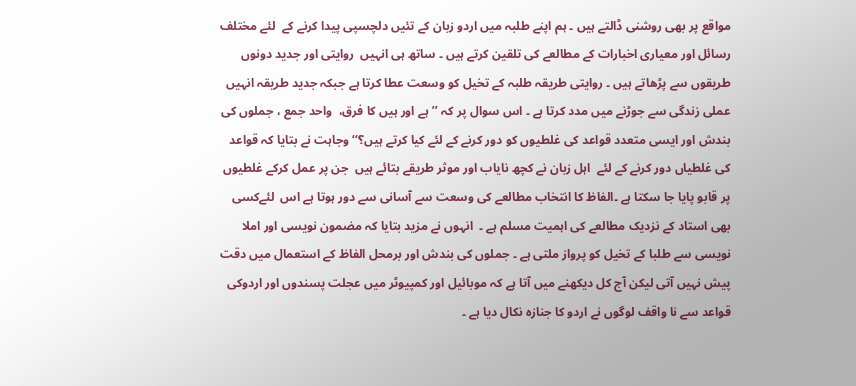مواقع پر بھی روشنی ڈالتے ہیں ۔ ہم اپنے طلبہ میں اردو زبان کے تئیں دلچسپی پیدا کرنے کے  لئے مختلف رسائل اور معیاری اخبارات کے مطالعے کی تلقین کرتے ہیں ۔ ساتھ ہی انہیں  روایتی اور جدید دونوں طریقوں سے پڑھاتے ہیں ۔ روایتی طریقہ طلبہ کے تخیل کو وسعت عطا کرتا ہے جبکہ جدید طریقہ انہیں عملی زندگی سے جوڑنے میں مدد کرتا ہے ۔ اس سوال پر کہ ’’ہے اور ہیں کا فرق،  واحد جمع ، جملوں کی بندش اور ایسی متعدد قواعد کی غلطیوں کو دور کرنے کے لئے کیا کرتے ہیں؟‘‘ وجاہت نے بتایا کہ قواعد کی غلطیاں دور کرنے کے لئے  اہل زبان نے کچھ نایاب اور موثر طریقے بتائے ہیں  جن پر عمل کرکے غلطیوں پر قابو پایا جا سکتا ہے ۔الفاظ کا انتخاب مطالعے کی وسعت سے آسانی سے دور ہوتا ہے اس  لئےکسی بھی استاد کے نزدیک مطالعے کی اہمیت مسلم ہے ۔  انہوں نے مزید بتایا کہ مضمون نویسی اور املا نویسی سے طلبا کے تخیل کو پرواز ملتی ہے ۔ جملوں کی بندش اور برمحل الفاظ کے استعمال میں دقت پیش نہیں آتی لیکن آج کل دیکھنے میں آتا ہے کہ موبائیل اور کمپیوٹر میں عجلت پسندوں اور اردوکی قواعد سے نا واقف لوگوں نے اردو کا جنازہ نکال دیا ہے ۔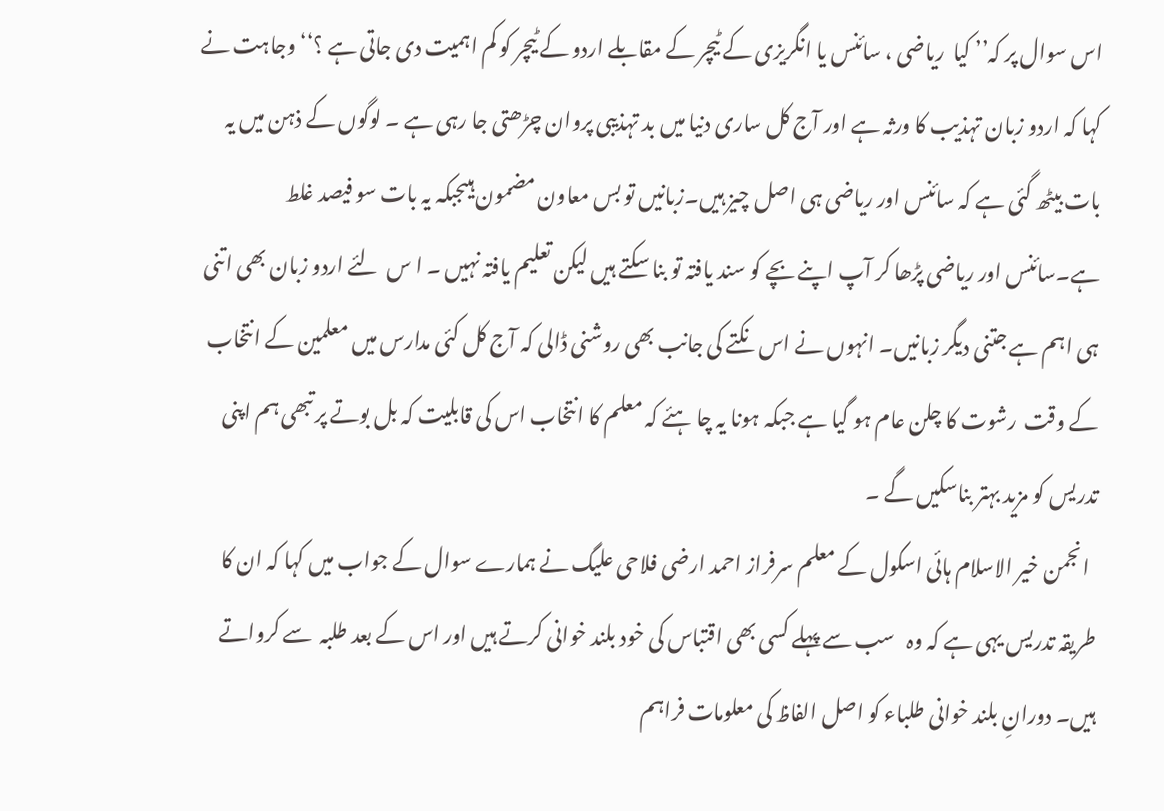اس سوال پر کہ’’ کیا  ریاضی ، سائنس یا انگریزی کے ٹیچر کے مقابلے اردو کے ٹیچر کو کم اہمیت دی جاتی ہے ؟‘‘ وجاہت نے کہا کہ اردو زبان تہذیب کا ورثہ ہے اور آج کل ساری دنیا میں بد تہذیبی پروان چڑھتی جا رہی ہے ۔ لوگوں کے ذہن میں یہ بات بیٹھ گئی ہے کہ سائنس اور ریاضی ہی اصل چیز ہیں۔زبانیں تو بس معاون مضمون ہیںجبکہ یہ بات سو فیصد غلط ہے۔سائنس اور ریاضی پڑھا کر آپ اپنے بچے کو سند یافتہ تو بنا سکتے ہیں لیکن تعلیم یافتہ نہیں ۔ ا س  لئے اردو زبان بھی اتنی ہی اہم ہے جتنی دیگر زبانیں۔ انہوں نے اس نکتے کی جانب بھی روشنی ڈالی کہ آج کل کئی مدارس میں معلمین کے انتخاب کے وقت  رشوت کا چلن عام ہو گیا ہے جبکہ ہونا یہ چا ہئے کہ معلم کا انتخاب اس کی قابلیت کہ بل بوتے پر تبھی ہم اپنی تدریس کو مزید بہتر بناسکیں گے ۔
  انجمن خیر الاسلام ہائی اسکول کے معلم سرفراز احمد ارضی فلاحی علیگ نے ہمارے سوال کے جواب میں کہا کہ ان کا طریقہ تدریس یہی ہے کہ وہ   سب سے پہلے کسی بھی اقتباس کی خود بلند خوانی کرتے ہیں اور اس کے بعد طلبہ  سے کرواتے ہیں۔ دورانِ بلند خوانی طلباء کو اصل الفاظ کی معلومات فراہم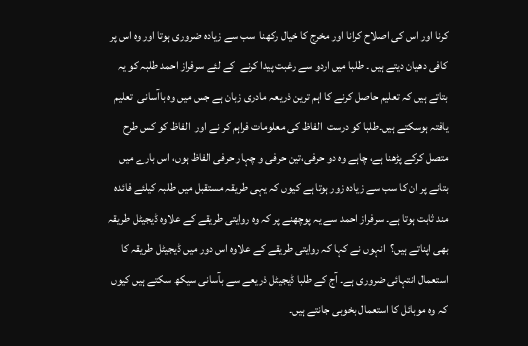کرنا اور اس کی اصلاح کرانا اور مخرج کا خیال رکھنا  سب سے زیادہ ضروری ہوتا اور وہ اس پر کافی دھیان دیتے ہیں ۔ طلبا میں اردو سے رغبت پیدا کرنے  کے لئے سرفراز احمد طلبہ کو یہ بتاتے ہیں کہ تعلیم حاصل کرنے کا اہم ترین ذریعہ مادری زبان ہے جس میں وہ باآسانی  تعلیم یافتہ ہوسکتے ہیں۔طلبا کو درست  الفاظ کی معلومات فراہم کر نے اور  الفاظ کو کس طرح متصل کرکے پڑھنا ہے، چاہے وہ دو حرفی،تین حرفی و چہار حرفی الفاظ ہوں، اس بارے میں بتانے پر ان کا سب سے زیادہ زور ہوتا ہے کیوں کہ یہی طریقہ مستقبل میں طلبہ کیلئے فائدہ مند ثابت ہوتا ہے۔ سرفراز احمد سے یہ پوچھنے پر کہ وہ روایتی طریقے کے علاوہ ڈیجیٹل طریقہ بھی اپناتے ہیں؟  انہوں نے کہا کہ روایتی طریقے کے علاوہ اس دور میں ڈیجیٹل طریقہ کا استعمال انتہائی ضروری ہے۔ آج کے طلبا ڈیجیٹل ذریعے سے بآسانی سیکھ سکتے ہیں کیوں کہ وہ موبائل کا استعمال بخوبی جانتے ہیں۔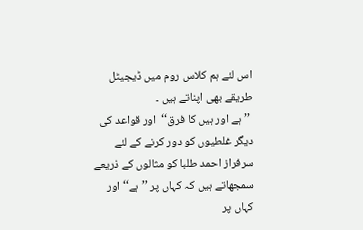اس لئے ہم کلاس روم میں ڈیجیٹل طریقے بھی اپناتے ہیں ۔
 ’’ہے اور ہیں کا فرق‘‘  اور قواعد کی دیگر غلطیوں کو دور کرنے کے لئے سرفراز احمد طلبا کو مثالوں کے ذریعے سمجھاتے ہیں کہ کہاں پر ’’ہے‘‘ اور کہاں پر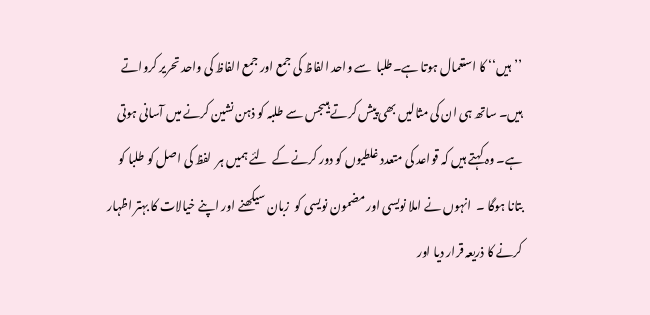’’ہیں‘‘ کا استعمال ہوتا ہے۔طلبا  سے واحد الفاظ کی جمع اور جمع الفاظ کی واحد تحریر کرواتے ہیں۔ ساتھ ہی ان کی مثالیں بھی پیش کرتے ہیںجس سے طلبہ کو ذہن نشین کرنے میں آسانی ہوتی ہے۔ وہ کہتے ہیں کہ قواعد کی متعدد غلطیوں کو دور کرنے کے  لئے ہمیں ہر  لفظ کی اصل کو طلبا کو بتانا ہوگا ۔  انہوں نے املا نویسی اور مضمون نویسی کو  زبان سیکھنے اور اپنے خیالات کا بہتر اظہار کرنے کا ذریعہ قرار دیا اور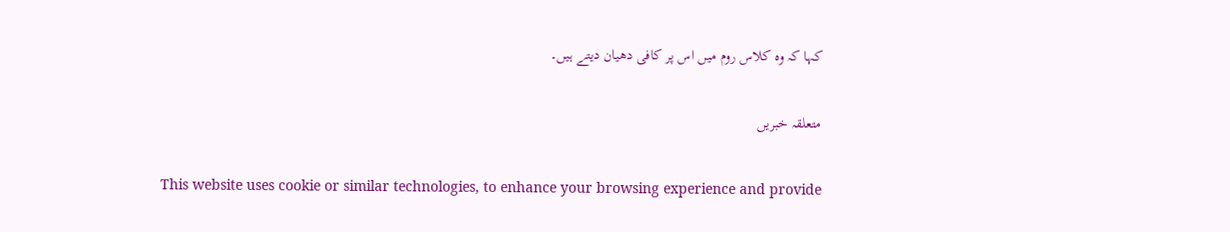کہا کہ وہ کلاس روم میں اس پر کافی دھیان دیتے ہیں۔

متعلقہ خبریں

This website uses cookie or similar technologies, to enhance your browsing experience and provide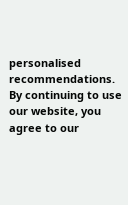personalised recommendations. By continuing to use our website, you agree to our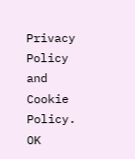Privacy Policy and Cookie Policy. OK